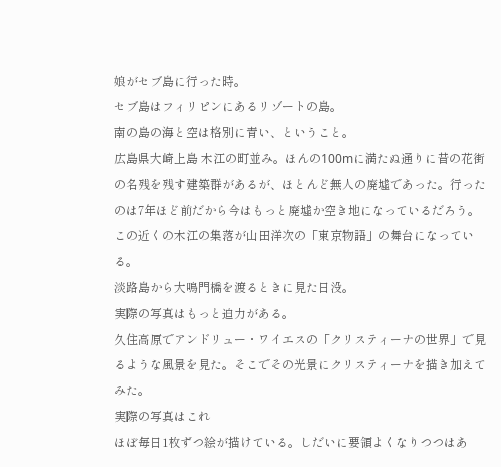娘がセブ島に行った時。
セブ島はフィリピンにあるリゾートの島。
南の島の海と空は格別に青い、ということ。
広島県大崎上島 木江の町並み。ほんの100mに満たぬ通りに昔の花街の名残を残す建築群があるが、ほとんど無人の廃墟であった。行ったのは7年ほど前だから今はもっと廃墟か空き地になっているだろう。この近くの木江の集落が山田洋次の「東京物語」の舞台になっている。
淡路島から大鳴門橋を渡るときに見た日没。
実際の写真はもっと迫力がある。
久住高原でアンドリュー・ワイエスの「クリスティーナの世界」で見るような風景を見た。そこでその光景にクリスティーナを描き加えてみた。
実際の写真はこれ
ほぼ毎日1枚ずつ絵が描けている。しだいに要領よくなりつつはあ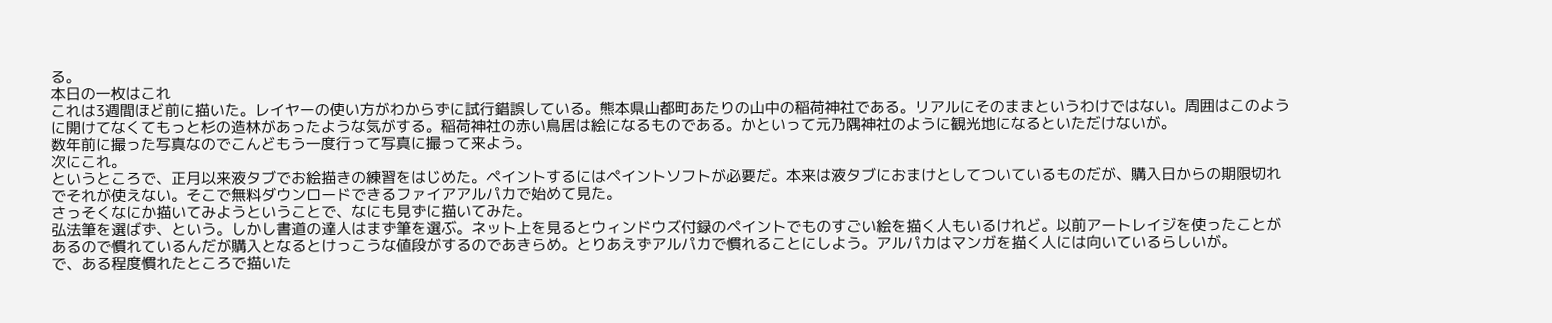る。
本日の一枚はこれ
これは3週間ほど前に描いた。レイヤーの使い方がわからずに試行錯誤している。熊本県山都町あたりの山中の稲荷神社である。リアルにそのままというわけではない。周囲はこのように開けてなくてもっと杉の造林があったような気がする。稲荷神社の赤い鳥居は絵になるものである。かといって元乃隅神社のように観光地になるといただけないが。
数年前に撮った写真なのでこんどもう一度行って写真に撮って来よう。
次にこれ。
というところで、正月以来液タブでお絵描きの練習をはじめた。ペイントするにはペイントソフトが必要だ。本来は液タブにおまけとしてついているものだが、購入日からの期限切れでそれが使えない。そこで無料ダウンロードできるファイアアルパカで始めて見た。
さっそくなにか描いてみようということで、なにも見ずに描いてみた。
弘法筆を選ばず、という。しかし書道の達人はまず筆を選ぶ。ネット上を見るとウィンドウズ付録のペイントでものすごい絵を描く人もいるけれど。以前アートレイジを使ったことがあるので慣れているんだが購入となるとけっこうな値段がするのであきらめ。とりあえずアルパカで慣れることにしよう。アルパカはマンガを描く人には向いているらしいが。
で、ある程度慣れたところで描いた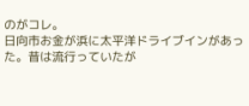のがコレ。
日向市お金が浜に太平洋ドライブインがあった。昔は流行っていたが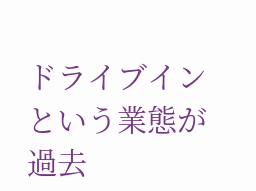ドライブインという業態が過去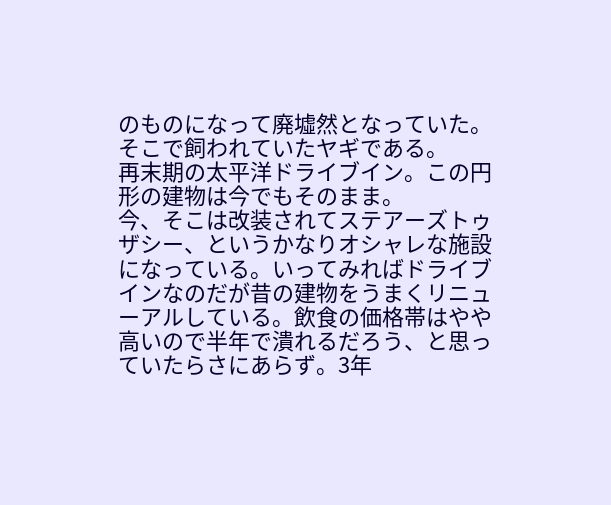のものになって廃墟然となっていた。そこで飼われていたヤギである。
再末期の太平洋ドライブイン。この円形の建物は今でもそのまま。
今、そこは改装されてステアーズトゥザシー、というかなりオシャレな施設になっている。いってみればドライブインなのだが昔の建物をうまくリニューアルしている。飲食の価格帯はやや高いので半年で潰れるだろう、と思っていたらさにあらず。3年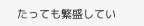たっても繁盛してい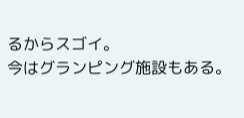るからスゴイ。
今はグランピング施設もある。